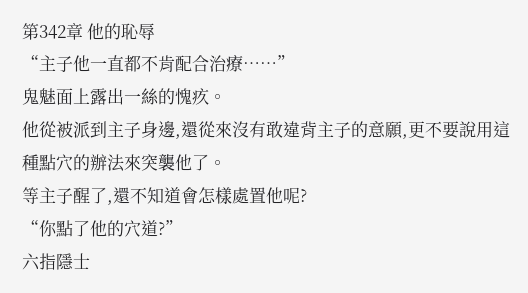第342章 他的恥辱
“主子他一直都不肯配合治療……”
鬼魅面上露出一絲的愧疚。
他從被派到主子身邊,還從來沒有敢違背主子的意願,更不要說用這種點穴的辦法來突襲他了。
等主子醒了,還不知道會怎樣處置他呢?
“你點了他的穴道?”
六指隱士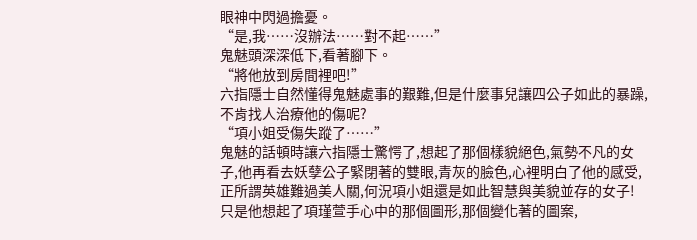眼神中閃過擔憂。
“是,我……沒辦法……對不起……”
鬼魅頭深深低下,看著腳下。
“將他放到房間裡吧!”
六指隱士自然懂得鬼魅處事的艱難,但是什麼事兒讓四公子如此的暴躁,不肯找人治療他的傷呢?
“項小姐受傷失蹤了……”
鬼魅的話頓時讓六指隱士驚愕了,想起了那個樣貌絕色,氣勢不凡的女子,他再看去妖孽公子緊閉著的雙眼,青灰的臉色,心裡明白了他的感受,正所謂英雄難過美人關,何況項小姐還是如此智慧與美貌並存的女子!
只是他想起了項瑾萱手心中的那個圖形,那個變化著的圖案,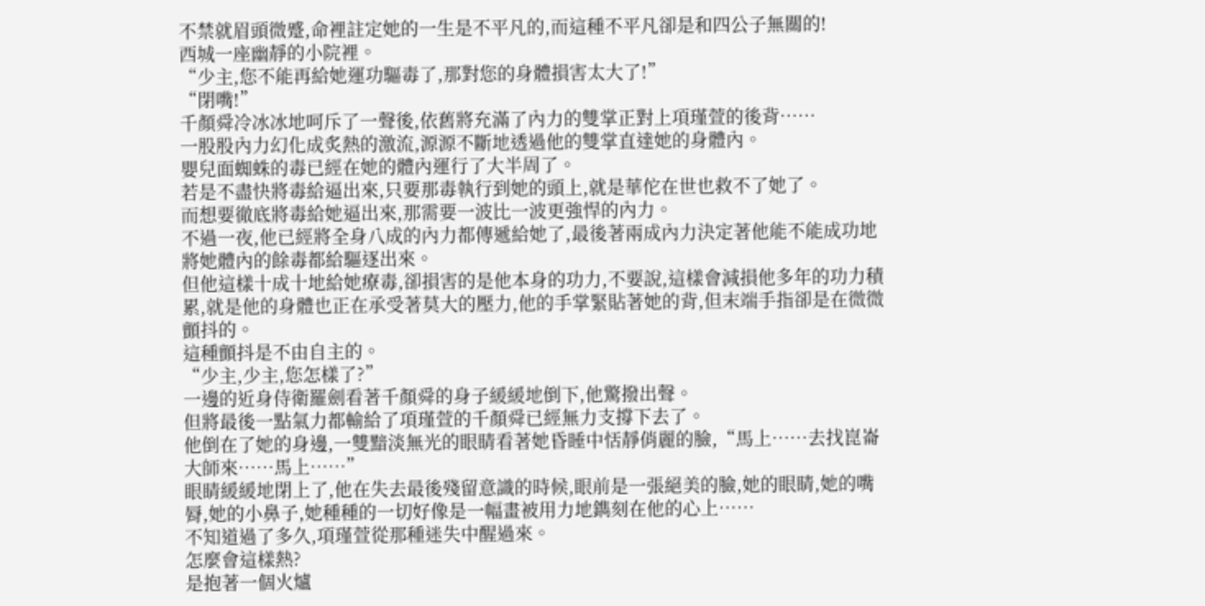不禁就眉頭微蹙,命裡註定她的一生是不平凡的,而這種不平凡卻是和四公子無關的!
西城一座幽靜的小院裡。
“少主,您不能再給她運功驅毒了,那對您的身體損害太大了!”
“閉嘴!”
千顏舜冷冰冰地呵斥了一聲後,依舊將充滿了內力的雙掌正對上項瑾萱的後背……
一股股內力幻化成炙熱的激流,源源不斷地透過他的雙掌直達她的身體內。
嬰兒面蜘蛛的毒已經在她的體內運行了大半周了。
若是不盡快將毒給逼出來,只要那毒執行到她的頭上,就是華佗在世也救不了她了。
而想要徹底將毒給她逼出來,那需要一波比一波更強悍的內力。
不過一夜,他已經將全身八成的內力都傳遞給她了,最後著兩成內力決定著他能不能成功地將她體內的餘毒都給驅逐出來。
但他這樣十成十地給她療毒,卻損害的是他本身的功力,不要說,這樣會減損他多年的功力積累,就是他的身體也正在承受著莫大的壓力,他的手掌緊貼著她的背,但末端手指卻是在微微顫抖的。
這種顫抖是不由自主的。
“少主,少主,您怎樣了?”
一邊的近身侍衛羅劍看著千顏舜的身子緩緩地倒下,他驚撥出聲。
但將最後一點氣力都輸給了項瑾萱的千顏舜已經無力支撐下去了。
他倒在了她的身邊,一雙黯淡無光的眼睛看著她昏睡中恬靜俏麗的臉,“馬上……去找崑崙大師來……馬上……”
眼睛緩緩地閉上了,他在失去最後殘留意識的時候,眼前是一張絕美的臉,她的眼睛,她的嘴脣,她的小鼻子,她種種的一切好像是一幅畫被用力地鐫刻在他的心上……
不知道過了多久,項瑾萱從那種迷失中醒過來。
怎麼會這樣熱?
是抱著一個火爐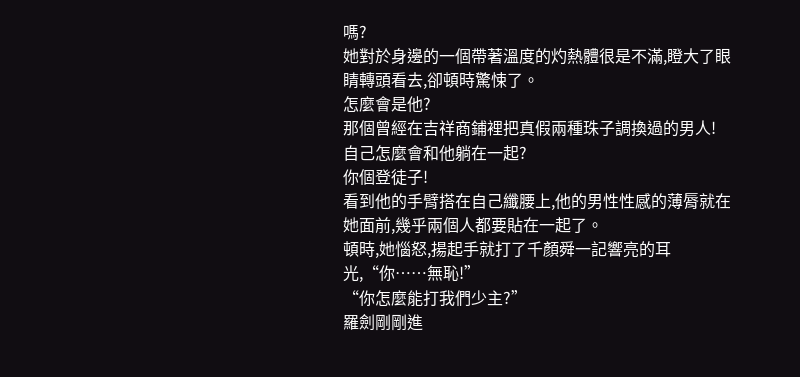嗎?
她對於身邊的一個帶著溫度的灼熱體很是不滿,瞪大了眼睛轉頭看去,卻頓時驚悚了。
怎麼會是他?
那個曾經在吉祥商鋪裡把真假兩種珠子調換過的男人!
自己怎麼會和他躺在一起?
你個登徒子!
看到他的手臂搭在自己纖腰上,他的男性性感的薄脣就在她面前,幾乎兩個人都要貼在一起了。
頓時,她惱怒,揚起手就打了千顏舜一記響亮的耳光,“你……無恥!”
“你怎麼能打我們少主?”
羅劍剛剛進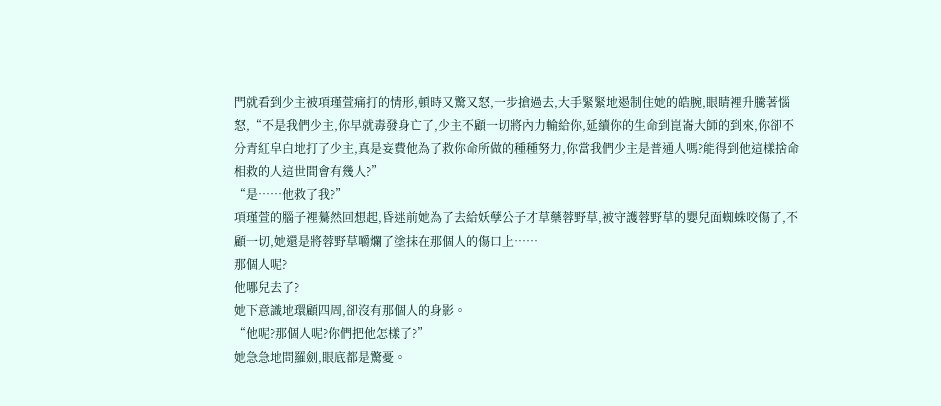門就看到少主被項瑾萱痛打的情形,頓時又驚又怒,一步搶過去,大手緊緊地遏制住她的皓腕,眼睛裡升騰著惱怒,“不是我們少主,你早就毒發身亡了,少主不顧一切將內力輸給你,延續你的生命到崑崙大師的到來,你卻不分青紅皁白地打了少主,真是妄費他為了救你命所做的種種努力,你當我們少主是普通人嗎?能得到他這樣捨命相救的人這世間會有幾人?”
“是……他救了我?”
項瑾萱的腦子裡驀然回想起,昏迷前她為了去給妖孽公子才草藥蓉野草,被守護蓉野草的嬰兒面蜘蛛咬傷了,不顧一切,她還是將蓉野草嚼爛了塗抹在那個人的傷口上……
那個人呢?
他哪兒去了?
她下意識地環顧四周,卻沒有那個人的身影。
“他呢?那個人呢?你們把他怎樣了?”
她急急地問羅劍,眼底都是驚憂。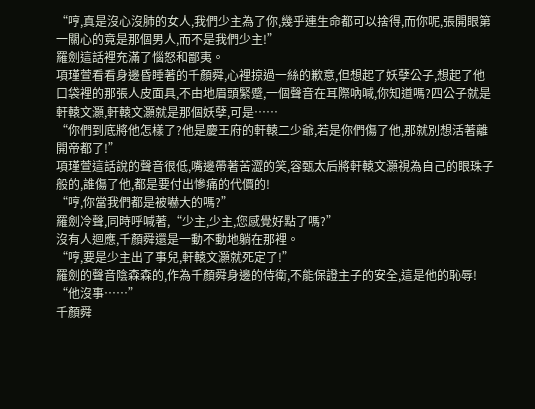“哼,真是沒心沒肺的女人,我們少主為了你,幾乎連生命都可以捨得,而你呢,張開眼第一關心的竟是那個男人,而不是我們少主!”
羅劍這話裡充滿了惱怒和鄙夷。
項瑾萱看看身邊昏睡著的千顏舜,心裡掠過一絲的歉意,但想起了妖孽公子,想起了他口袋裡的那張人皮面具,不由地眉頭緊蹙,一個聲音在耳際吶喊,你知道嗎?四公子就是軒轅文灝,軒轅文灝就是那個妖孽,可是……
“你們到底將他怎樣了?他是慶王府的軒轅二少爺,若是你們傷了他,那就別想活著離開帝都了!”
項瑾萱這話說的聲音很低,嘴邊帶著苦澀的笑,容甄太后將軒轅文灝視為自己的眼珠子般的,誰傷了他,都是要付出慘痛的代價的!
“哼,你當我們都是被嚇大的嗎?”
羅劍冷聲,同時呼喊著,“少主,少主,您感覺好點了嗎?”
沒有人迴應,千顏舜還是一動不動地躺在那裡。
“哼,要是少主出了事兒,軒轅文灝就死定了!”
羅劍的聲音陰森森的,作為千顏舜身邊的侍衛,不能保證主子的安全,這是他的恥辱!
“他沒事……”
千顏舜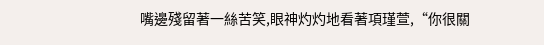嘴邊殘留著一絲苦笑,眼神灼灼地看著項瑾萱,“你很關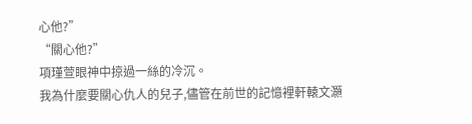心他?”
“關心他?”
項瑾萱眼神中掠過一絲的冷沉。
我為什麼要關心仇人的兒子,儘管在前世的記憶裡軒轅文灝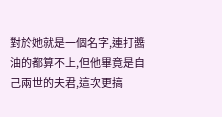對於她就是一個名字,連打醬油的都算不上,但他畢竟是自己兩世的夫君,這次更搞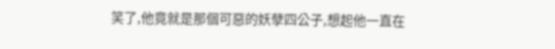笑了,他竟就是那個可惡的妖孽四公子,想起他一直在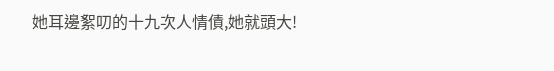她耳邊絮叨的十九次人情債,她就頭大!